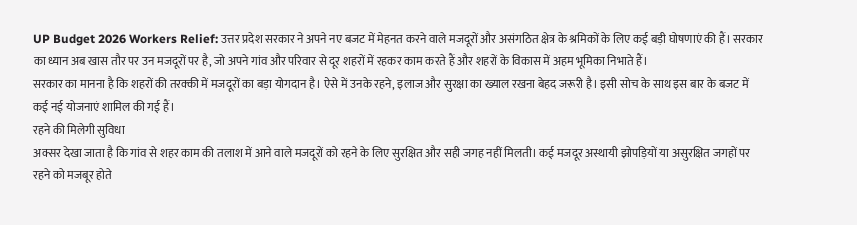UP Budget 2026 Workers Relief: उत्तर प्रदेश सरकार ने अपने नए बजट में मेहनत करने वाले मजदूरों और असंगठित क्षेत्र के श्रमिकों के लिए कई बड़ी घोषणाएं की हैं। सरकार का ध्यान अब खास तौर पर उन मजदूरों पर है, जो अपने गांव और परिवार से दूर शहरों में रहकर काम करते हैं और शहरों के विकास में अहम भूमिका निभाते हैं।
सरकार का मानना है कि शहरों की तरक्की में मजदूरों का बड़ा योगदान है। ऐसे में उनके रहने, इलाज और सुरक्षा का ख्याल रखना बेहद जरूरी है। इसी सोच के साथ इस बार के बजट में कई नई योजनाएं शामिल की गई हैं।
रहने की मिलेगी सुविधा
अक्सर देखा जाता है कि गांव से शहर काम की तलाश में आने वाले मजदूरों को रहने के लिए सुरक्षित और सही जगह नहीं मिलती। कई मजदूर अस्थायी झोपड़ियों या असुरक्षित जगहों पर रहने को मजबूर होते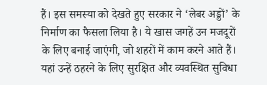हैं। इस समस्या को देखते हुए सरकार ने ‘लेबर अड्डों’ के निर्माण का फैसला लिया है। ये खास जगहें उन मजदूरों के लिए बनाई जाएंगी, जो शहरों में काम करने आते हैं। यहां उन्हें ठहरने के लिए सुरक्षित और व्यवस्थित सुविधा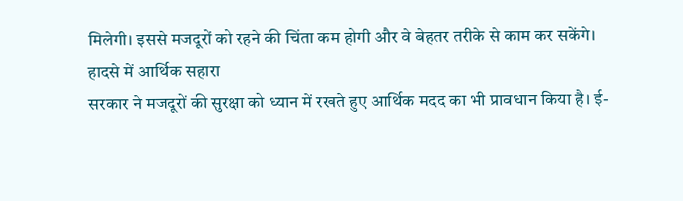मिलेगी। इससे मजदूरों को रहने की चिंता कम होगी और वे बेहतर तरीके से काम कर सकेंगे।
हादसे में आर्थिक सहारा
सरकार ने मजदूरों की सुरक्षा को ध्यान में रखते हुए आर्थिक मदद का भी प्रावधान किया है। ई-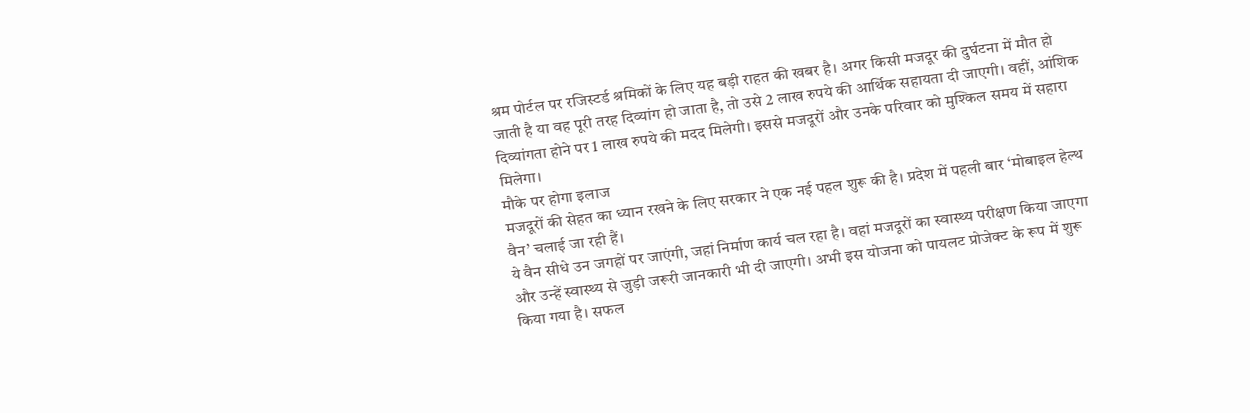श्रम पोर्टल पर रजिस्टर्ड श्रमिकों के लिए यह बड़ी राहत की खबर है। अगर किसी मजदूर की दुर्घटना में मौत हो जाती है या वह पूरी तरह दिव्यांग हो जाता है, तो उसे 2 लाख रुपये की आर्थिक सहायता दी जाएगी। वहीं, आंशिक दिव्यांगता होने पर 1 लाख रुपये की मदद मिलेगी। इससे मजदूरों और उनके परिवार को मुश्किल समय में सहारा मिलेगा।
मौके पर होगा इलाज
मजदूरों की सेहत का ध्यान रखने के लिए सरकार ने एक नई पहल शुरू की है। प्रदेश में पहली बार ‘मोबाइल हेल्थ वैन’ चलाई जा रही हैं।
ये वैन सीधे उन जगहों पर जाएंगी, जहां निर्माण कार्य चल रहा है। वहां मजदूरों का स्वास्थ्य परीक्षण किया जाएगा और उन्हें स्वास्थ्य से जुड़ी जरूरी जानकारी भी दी जाएगी। अभी इस योजना को पायलट प्रोजेक्ट के रूप में शुरू किया गया है। सफल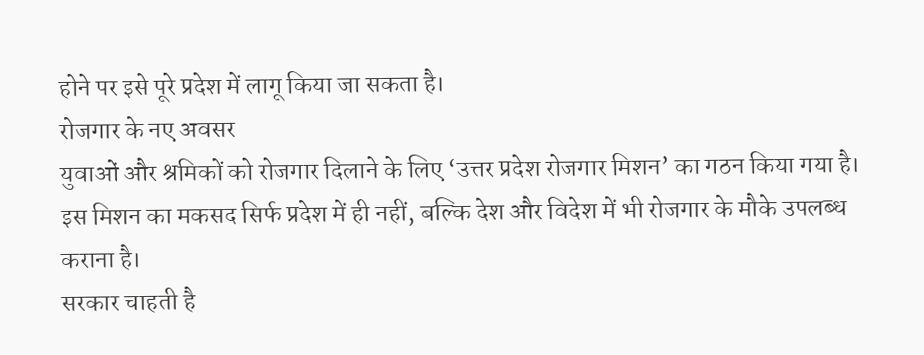होने पर इसे पूरे प्रदेश में लागू किया जा सकता है।
रोजगार के नए अवसर
युवाओं और श्रमिकों को रोजगार दिलाने के लिए ‘उत्तर प्रदेश रोजगार मिशन’ का गठन किया गया है। इस मिशन का मकसद सिर्फ प्रदेश में ही नहीं, बल्कि देश और विदेश में भी रोजगार के मौके उपलब्ध कराना है।
सरकार चाहती है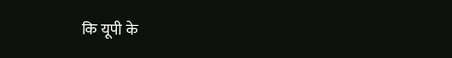कि यूपी के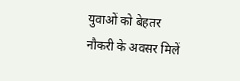युवाओं को बेहतर नौकरी के अवसर मिलें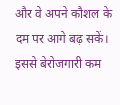और वे अपने कौशल के दम पर आगे बढ़ सकें। इससे बेरोजगारी कम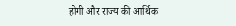होगी और राज्य की आर्थिक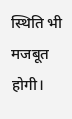स्थिति भी मजबूत होगी।